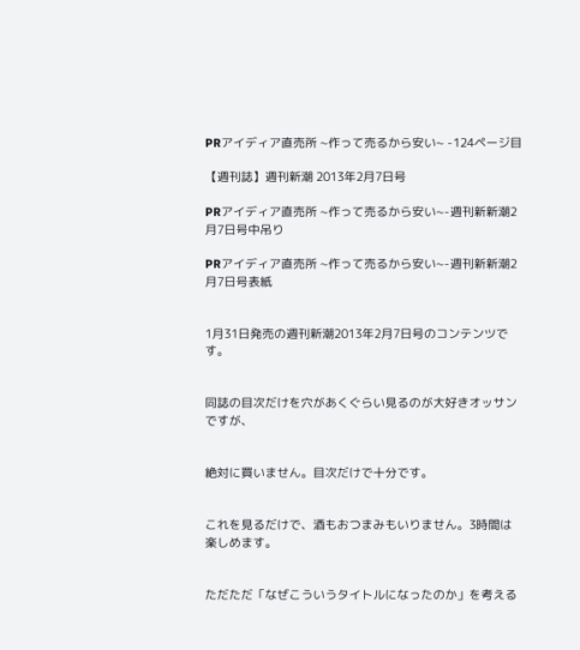PRアイディア直売所 ~作って売るから安い~ -124ページ目

【週刊誌】週刊新潮 2013年2月7日号

PRアイディア直売所 ~作って売るから安い~-週刊新新潮2月7日号中吊り

PRアイディア直売所 ~作って売るから安い~-週刊新新潮2月7日号表紙


1月31日発売の週刊新潮2013年2月7日号のコンテンツです。


同誌の目次だけを穴があくぐらい見るのが大好きオッサンですが、


絶対に買いません。目次だけで十分です。


これを見るだけで、酒もおつまみもいりません。3時間は楽しめます。


ただただ「なぜこういうタイトルになったのか」を考える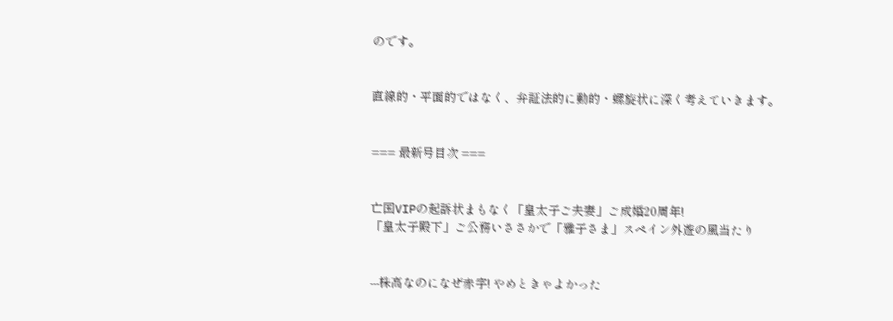のです。


直線的・平面的ではなく、弁証法的に動的・螺旋状に深く考えていきます。


=== 最新号目次 ===


亡国VIPの起訴状まもなく「皇太子ご夫妻」ご成婚20周年!
「皇太子殿下」ご公務いささかで「雅子さま」スペイン外遊の風当たり


---株高なのになぜ赤字! やめときゃよかった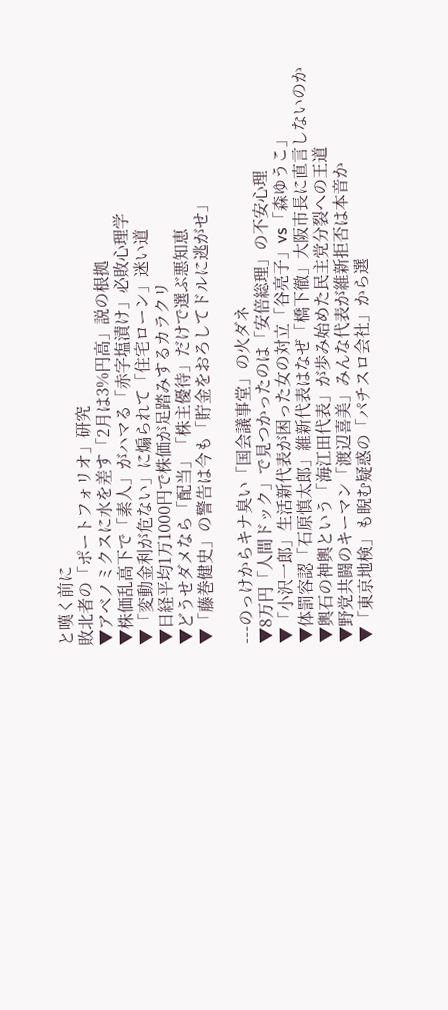と嘆く前に
敗北者の「ポートフォリオ」研究
▼アベノミクスに水を差す「2月は3%円高」説の根拠
▼株価乱高下で「素人」がハマる「赤字塩漬け」必敗心理学
▼「変動金利が危ない」に煽られて「住宅ローン」迷い道
▼日経平均1万1000円で株価が足踏みするカラクリ
▼どうせダメなら「配当」「株主優待」だけで選ぶ悪知恵
▼「藤巻健史」の警告は今も「貯金をおろしてドルに逃がせ」

---のっけからキナ臭い「国会議事堂」の火ダネ
▼8万円「人間ドック」で見つかったのは「安倍総理」の不安心理
▼「小沢一郎」生活新代表が困った女の対立「谷亮子」vs「森ゆうこ」
▼体罰容認「石原慎太郎」維新代表はなぜ「橋下徹」大阪市長に直言しないのか
▼輿石の神輿という「海江田代表」が歩み始めた民主党分裂への王道
▼野党共闘のキーマン「渡辺喜美」みんな代表が維新拒否は本音か
▼「東京地検」も睨む疑惑の「パチスロ会社」から選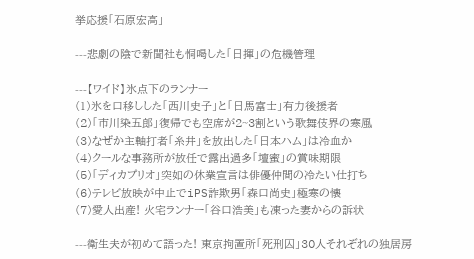挙応援「石原宏高」

---悲劇の陰で新聞社も恫喝した「日揮」の危機管理

---【ワイド】氷点下のランナー
(1)氷を口移しした「西川史子」と「日馬富士」有力後援者
(2)「市川染五郎」復帰でも空席が2~3割という歌舞伎界の寒風
(3)なぜか主軸打者「糸井」を放出した「日本ハム」は冷血か
(4)クールな事務所が放任で露出過多「壇蜜」の賞味期限
(5)「ディカプリオ」突如の休業宣言は俳優仲間の冷たい仕打ち
(6)テレビ放映が中止でiPS詐欺男「森口尚史」極寒の懐
(7)愛人出産! 火宅ランナー「谷口浩美」も凍った妻からの訴状

---衛生夫が初めて語った! 東京拘置所「死刑囚」30人それぞれの独居房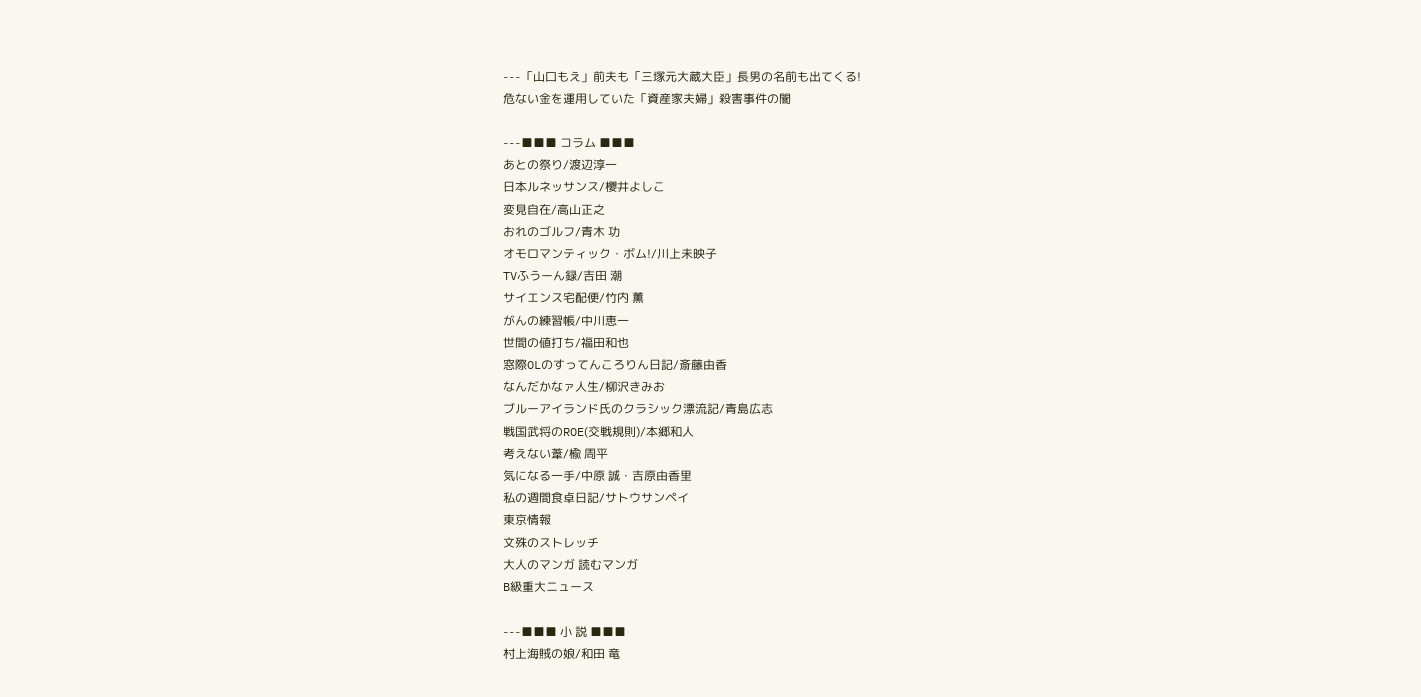---「山口もえ」前夫も「三塚元大蔵大臣」長男の名前も出てくる!
危ない金を運用していた「資産家夫婦」殺害事件の闇

---■■■ コラム ■■■
あとの祭り/渡辺淳一
日本ルネッサンス/櫻井よしこ
変見自在/高山正之
おれのゴルフ/青木 功
オモロマンティック・ボム!/川上未映子
TVふうーん録/吉田 潮
サイエンス宅配便/竹内 薫
がんの練習帳/中川恵一
世間の値打ち/福田和也
窓際OLのすってんころりん日記/斎藤由香
なんだかなァ人生/柳沢きみお
ブルーアイランド氏のクラシック漂流記/青島広志
戦国武将のROE(交戦規則)/本郷和人
考えない葦/楡 周平
気になる一手/中原 誠・吉原由香里
私の週間食卓日記/サトウサンペイ
東京情報
文殊のストレッチ
大人のマンガ 読むマンガ
B級重大ニュース

---■■■ 小 説 ■■■
村上海賊の娘/和田 竜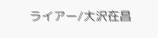ライアー/大沢在昌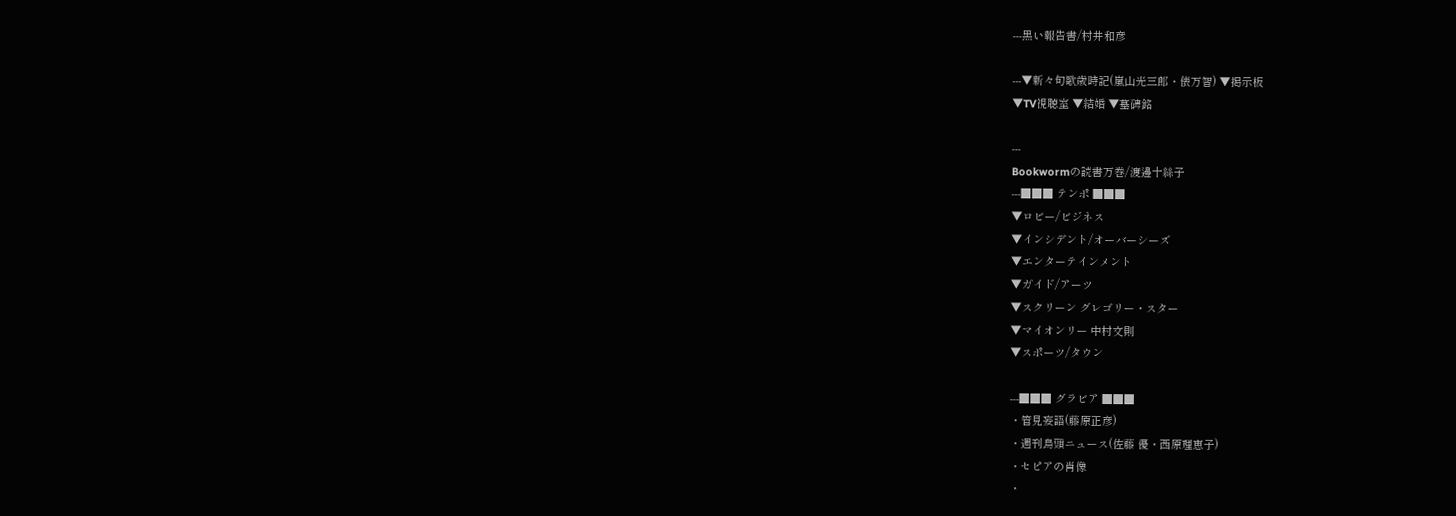---黒い報告書/村井和彦

---▼新々句歌歳時記(嵐山光三郎・俵万智) ▼掲示板
▼TV視聴室 ▼結婚 ▼墓碑銘

---
Bookwormの読書万巻/渡邊十絲子
---■■■ テンポ ■■■
▼ロビー/ビジネス
▼インシデント/オーバーシーズ
▼エンターテインメント
▼ガイド/アーツ
▼スクリーン グレゴリー・スター
▼マイオンリー 中村文則
▼スポーツ/タウン

---■■■ グラビア ■■■
・管見妄語(藤原正彦)
・週刊鳥頭ニュース(佐藤 優・西原理恵子)
・セピアの肖像
・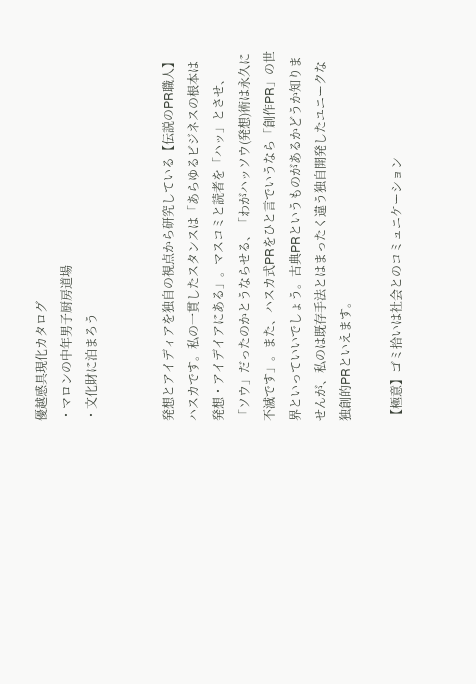優越感具現化カタログ
・マロンの中年男子厨房道場
・文化財に泊まろう


発想とアイディアを独自の視点から研究している【伝説のPR職人】ハスカです。私の一貫したスタンスは「あらゆるビジネスの根本は発想・アイデイアにある」。マスコミと読者を「ハッ」とさせ、「ソウ」だったのかとうならせる、「わがハッソウ(発想)術は永久に不滅です」。また、ハスカ式PRをひと言でいうなら「創作PR」の世界といっていいでしょう。古典PRというものがあるかどうか知りませんが、私のは既存手法とはまったく違う独自開発したユニークな独創的PRといえます。

【極意】ゴミ拾いは社会とのコミュニケーション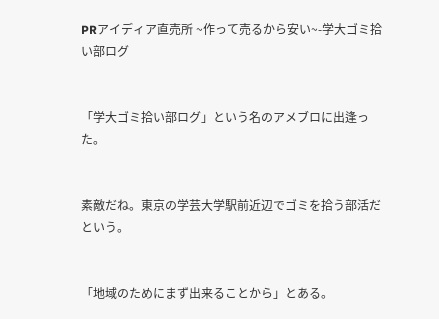PRアイディア直売所 ~作って売るから安い~-学大ゴミ拾い部ログ


「学大ゴミ拾い部ログ」という名のアメブロに出逢った。


素敵だね。東京の学芸大学駅前近辺でゴミを拾う部活だという。


「地域のためにまず出来ることから」とある。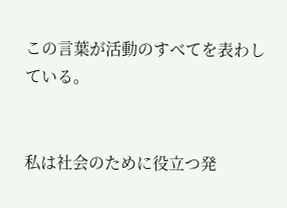この言葉が活動のすべてを表わしている。


私は社会のために役立つ発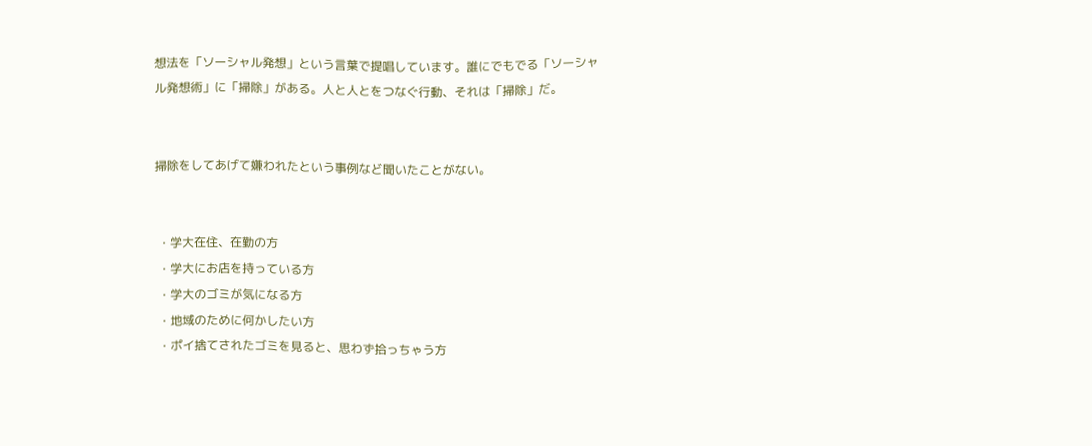想法を「ソーシャル発想」という言葉で提唱しています。誰にでもでる「ソーシャル発想術」に「掃除」がある。人と人とをつなぐ行動、それは「掃除」だ。


掃除をしてあげて嫌われたという事例など聞いたことがない。


 ・学大在住、在勤の方
 ・学大にお店を持っている方
 ・学大のゴミが気になる方
 ・地域のために何かしたい方
 ・ポイ捨てされたゴミを見ると、思わず拾っちゃう方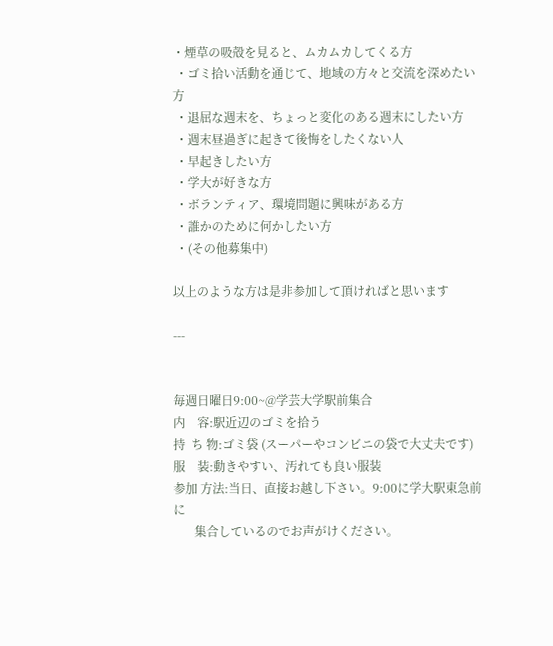・煙草の吸殻を見ると、ムカムカしてくる方
 ・ゴミ拾い活動を通じて、地域の方々と交流を深めたい方
 ・退屈な週末を、ちょっと変化のある週末にしたい方
 ・週末昼過ぎに起きて後悔をしたくない人
 ・早起きしたい方
 ・学大が好きな方
 ・ボランティア、環境問題に興味がある方
 ・誰かのために何かしたい方
 ・(その他募集中)

以上のような方は是非参加して頂ければと思います

---


毎週日曜日9:00~@学芸大学駅前集合
内    容:駅近辺のゴミを拾う
持  ち 物:ゴミ袋 (スーパーやコンビニの袋で大丈夫です)
服    装:動きやすい、汚れても良い服装
参加 方法:当日、直接お越し下さい。9:00に学大駅東急前に
       集合しているのでお声がけください。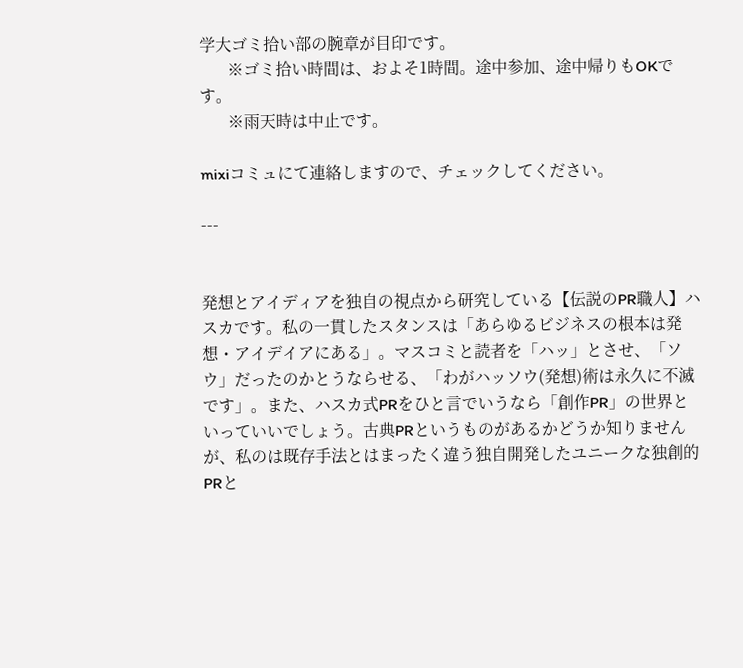学大ゴミ拾い部の腕章が目印です。
       ※ゴミ拾い時間は、およそ1時間。途中参加、途中帰りもOKです。
       ※雨天時は中止です。

mixiコミュにて連絡しますので、チェックしてください。

---


発想とアイディアを独自の視点から研究している【伝説のPR職人】ハスカです。私の一貫したスタンスは「あらゆるビジネスの根本は発想・アイデイアにある」。マスコミと読者を「ハッ」とさせ、「ソウ」だったのかとうならせる、「わがハッソウ(発想)術は永久に不滅です」。また、ハスカ式PRをひと言でいうなら「創作PR」の世界といっていいでしょう。古典PRというものがあるかどうか知りませんが、私のは既存手法とはまったく違う独自開発したユニークな独創的PRと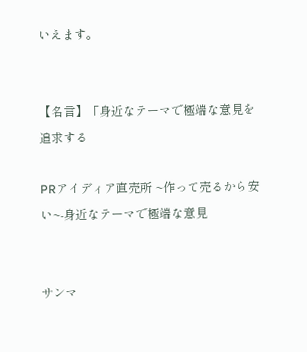いえます。


【名言】「身近なテーマで極端な意見を追求する

PRアイディア直売所 ~作って売るから安い~-身近なテーマで極端な意見


サンマ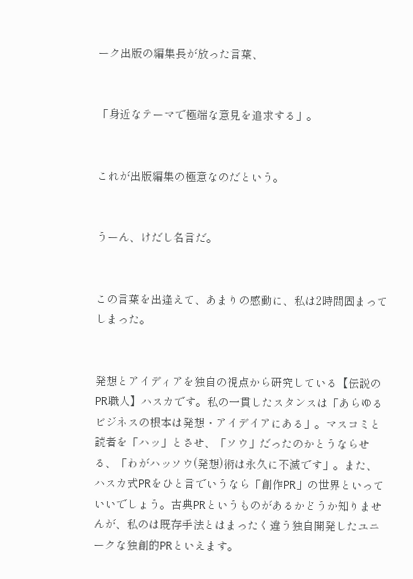ーク出版の編集長が放った言葉、


「身近なテーマで極端な意見を追求する」。


これが出版編集の極意なのだという。


うーん、けだし名言だ。


この言葉を出逢えて、あまりの感動に、私は2時間固まってしまった。


発想とアイディアを独自の視点から研究している【伝説のPR職人】ハスカです。私の一貫したスタンスは「あらゆるビジネスの根本は発想・アイデイアにある」。マスコミと読者を「ハッ」とさせ、「ソウ」だったのかとうならせる、「わがハッソウ(発想)術は永久に不滅です」。また、ハスカ式PRをひと言でいうなら「創作PR」の世界といっていいでしょう。古典PRというものがあるかどうか知りませんが、私のは既存手法とはまったく違う独自開発したユニークな独創的PRといえます。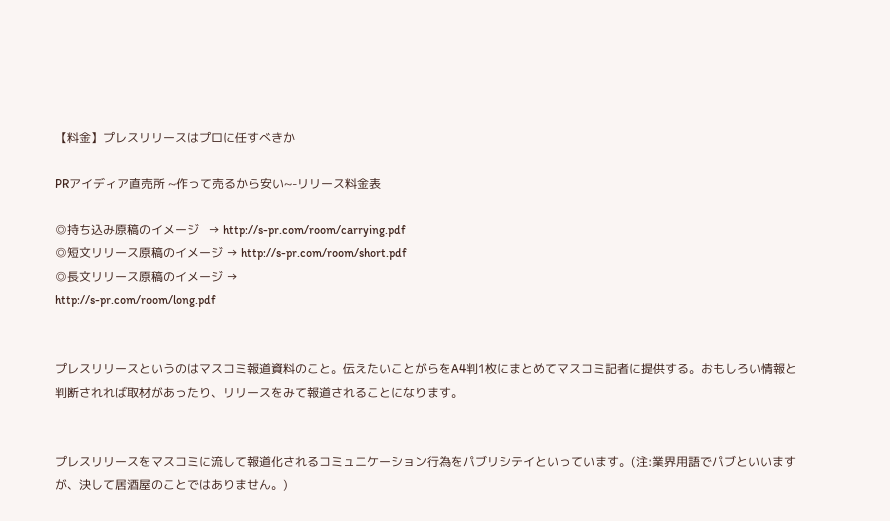【料金】プレスリリースはプロに任すべきか

PRアイディア直売所 ~作って売るから安い~-リリース料金表

◎持ち込み原稿のイメージ   → http://s-pr.com/room/carrying.pdf
◎短文リリース原稿のイメージ → http://s-pr.com/room/short.pdf
◎長文リリース原稿のイメージ →
http://s-pr.com/room/long.pdf


プレスリリースというのはマスコミ報道資料のこと。伝えたいことがらをA4判1枚にまとめてマスコミ記者に提供する。おもしろい情報と判断されれば取材があったり、リリースをみて報道されることになります。


プレスリリースをマスコミに流して報道化されるコミュニケーション行為をパブリシテイといっています。(注:業界用語でパブといいますが、決して居酒屋のことではありません。)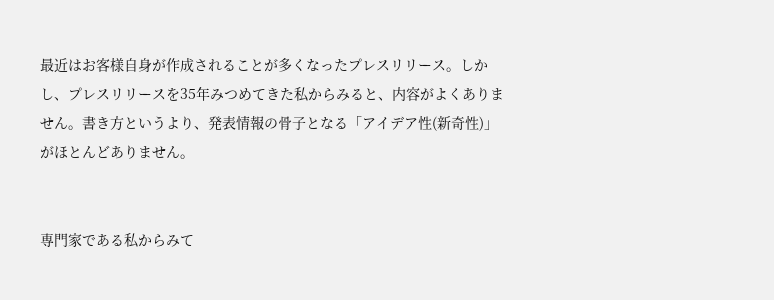最近はお客様自身が作成されることが多くなったプレスリリース。しかし、プレスリリースを35年みつめてきた私からみると、内容がよくありません。書き方というより、発表情報の骨子となる「アイデア性(新奇性)」がほとんどありません。


専門家である私からみて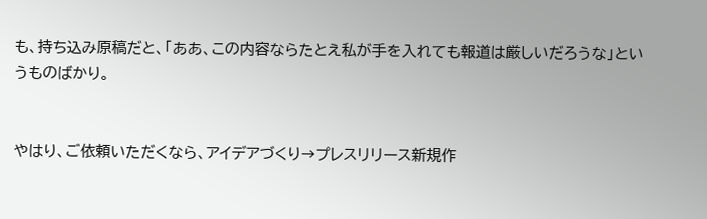も、持ち込み原稿だと、「ああ、この内容ならたとえ私が手を入れても報道は厳しいだろうな」というものばかり。


やはり、ご依頼いただくなら、アイデアづくり→プレスリリース新規作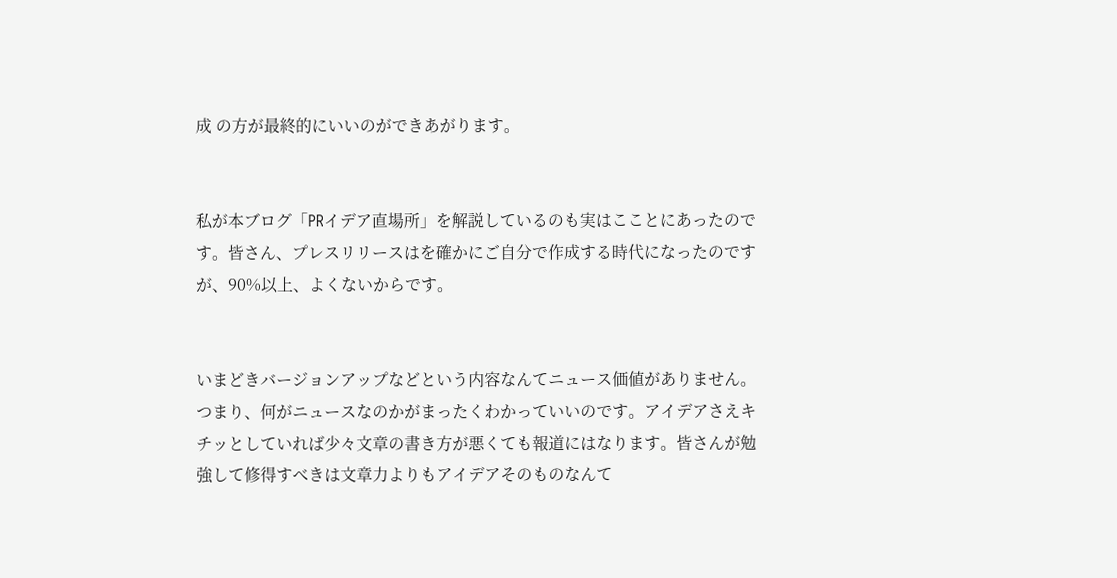成 の方が最終的にいいのができあがります。


私が本ブログ「PRイデア直場所」を解説しているのも実はこことにあったのです。皆さん、プレスリリースはを確かにご自分で作成する時代になったのですが、90%以上、よくないからです。


いまどきバージョンアップなどという内容なんてニュース価値がありません。つまり、何がニュースなのかがまったくわかっていいのです。アイデアさえキチッとしていれば少々文章の書き方が悪くても報道にはなります。皆さんが勉強して修得すべきは文章力よりもアイデアそのものなんて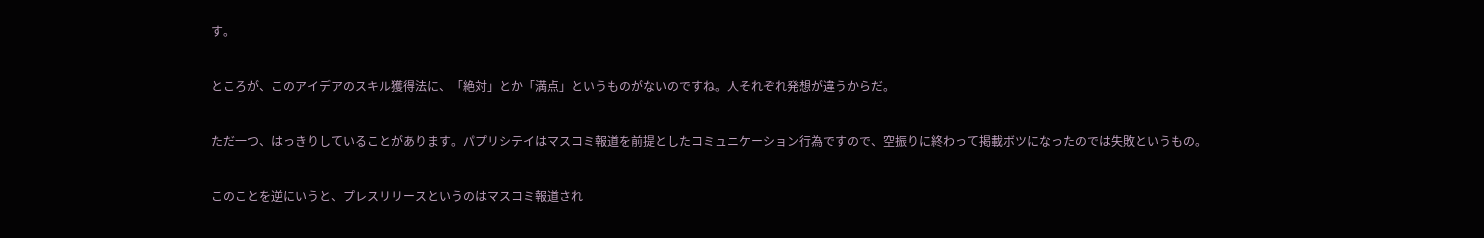す。


ところが、このアイデアのスキル獲得法に、「絶対」とか「満点」というものがないのですね。人それぞれ発想が違うからだ。


ただ一つ、はっきりしていることがあります。パプリシテイはマスコミ報道を前提としたコミュニケーション行為ですので、空振りに終わって掲載ボツになったのでは失敗というもの。


このことを逆にいうと、プレスリリースというのはマスコミ報道され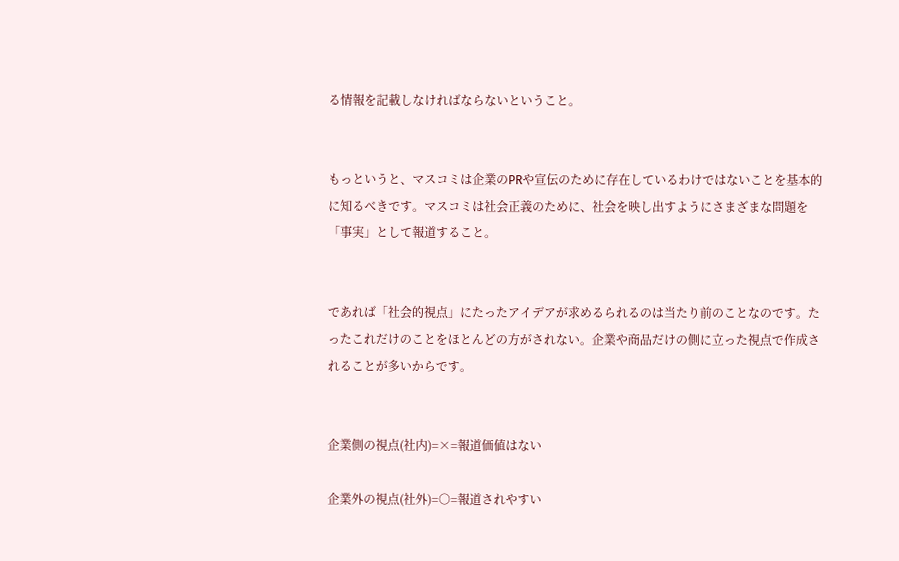る情報を記載しなければならないということ。


もっというと、マスコミは企業のPRや宣伝のために存在しているわけではないことを基本的に知るべきです。マスコミは社会正義のために、社会を映し出すようにさまざまな問題を「事実」として報道すること。


であれば「社会的視点」にたったアイデアが求めるられるのは当たり前のことなのです。たったこれだけのことをほとんどの方がされない。企業や商品だけの側に立った視点で作成されることが多いからです。


企業側の視点(社内)=×=報道価値はない

企業外の視点(社外)=○=報道されやすい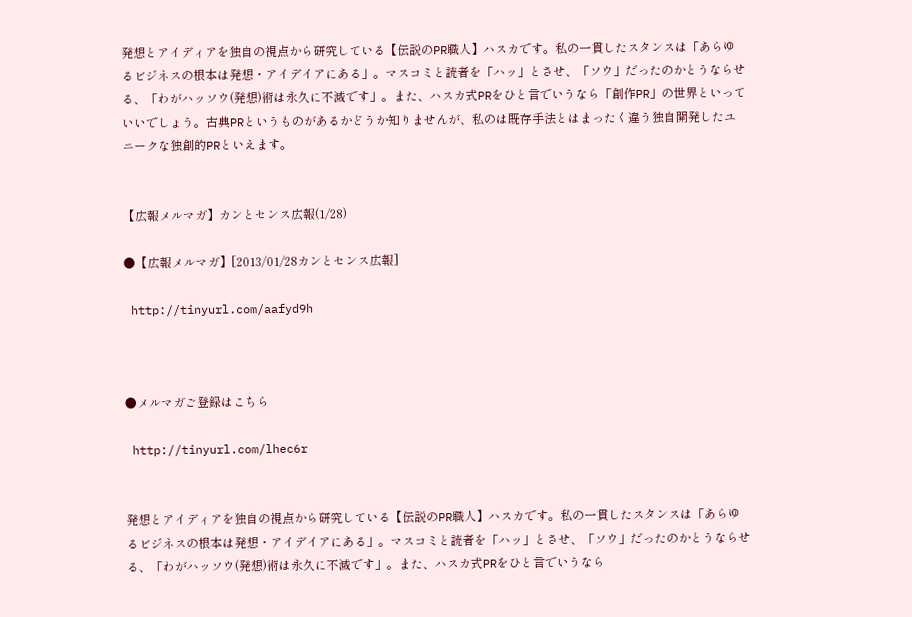発想とアイディアを独自の視点から研究している【伝説のPR職人】ハスカです。私の一貫したスタンスは「あらゆるビジネスの根本は発想・アイデイアにある」。マスコミと読者を「ハッ」とさせ、「ソウ」だったのかとうならせる、「わがハッソウ(発想)術は永久に不滅です」。また、ハスカ式PRをひと言でいうなら「創作PR」の世界といっていいでしょう。古典PRというものがあるかどうか知りませんが、私のは既存手法とはまったく違う独自開発したユニークな独創的PRといえます。


【広報メルマガ】カンとセンス広報(1/28)

●【広報メルマガ】[2013/01/28カンとセンス広報]

 http://tinyurl.com/aafyd9h



●メルマガご登録はこちら

 http://tinyurl.com/lhec6r


発想とアイディアを独自の視点から研究している【伝説のPR職人】ハスカです。私の一貫したスタンスは「あらゆるビジネスの根本は発想・アイデイアにある」。マスコミと読者を「ハッ」とさせ、「ソウ」だったのかとうならせる、「わがハッソウ(発想)術は永久に不滅です」。また、ハスカ式PRをひと言でいうなら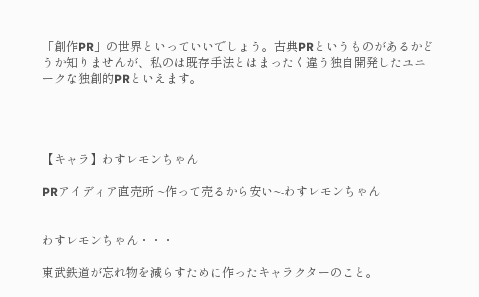「創作PR」の世界といっていいでしょう。古典PRというものがあるかどうか知りませんが、私のは既存手法とはまったく違う独自開発したユニークな独創的PRといえます。




【キャラ】わすレモンちゃん

PRアイディア直売所 ~作って売るから安い~-わすレモンちゃん


わすレモンちゃん・・・

東武鉄道が忘れ物を減らすために作ったキャラクターのこと。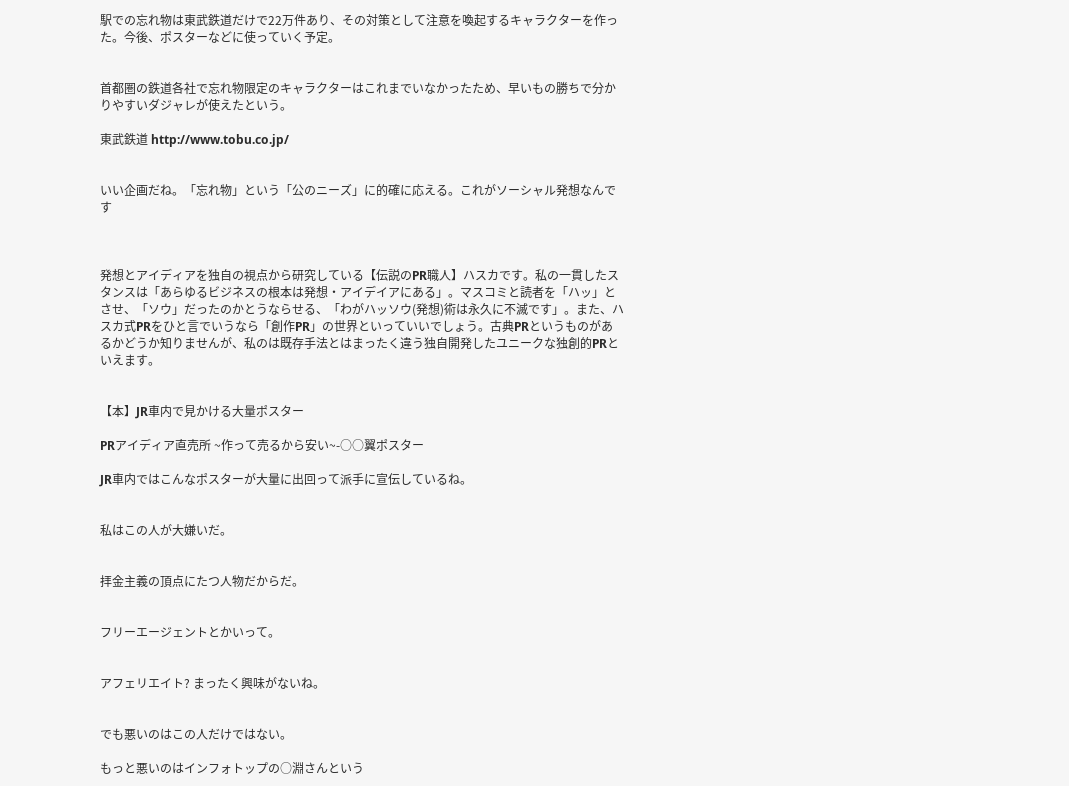駅での忘れ物は東武鉄道だけで22万件あり、その対策として注意を喚起するキャラクターを作った。今後、ポスターなどに使っていく予定。


首都圏の鉄道各社で忘れ物限定のキャラクターはこれまでいなかったため、早いもの勝ちで分かりやすいダジャレが使えたという。

東武鉄道 http://www.tobu.co.jp/


いい企画だね。「忘れ物」という「公のニーズ」に的確に応える。これがソーシャル発想なんです



発想とアイディアを独自の視点から研究している【伝説のPR職人】ハスカです。私の一貫したスタンスは「あらゆるビジネスの根本は発想・アイデイアにある」。マスコミと読者を「ハッ」とさせ、「ソウ」だったのかとうならせる、「わがハッソウ(発想)術は永久に不滅です」。また、ハスカ式PRをひと言でいうなら「創作PR」の世界といっていいでしょう。古典PRというものがあるかどうか知りませんが、私のは既存手法とはまったく違う独自開発したユニークな独創的PRといえます。


【本】JR車内で見かける大量ポスター

PRアイディア直売所 ~作って売るから安い~-○○翼ポスター

JR車内ではこんなポスターが大量に出回って派手に宣伝しているね。


私はこの人が大嫌いだ。


拝金主義の頂点にたつ人物だからだ。


フリーエージェントとかいって。


アフェリエイト? まったく興味がないね。


でも悪いのはこの人だけではない。

もっと悪いのはインフォトップの○淵さんという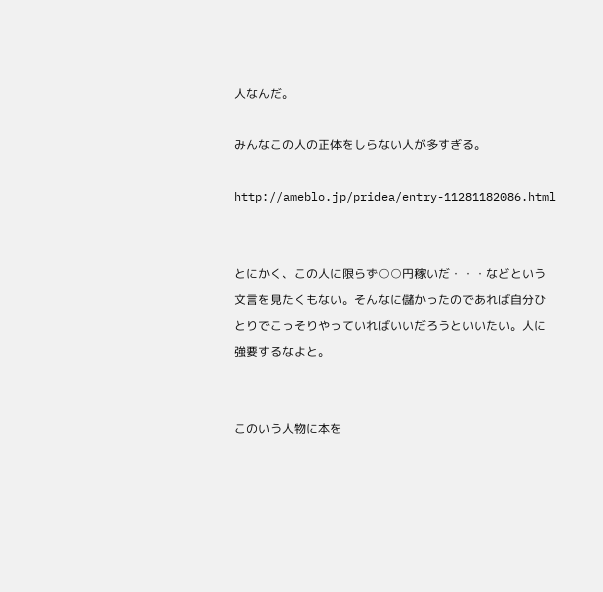人なんだ。

みんなこの人の正体をしらない人が多すぎる。

http://ameblo.jp/pridea/entry-11281182086.html


とにかく、この人に限らず○○円稼いだ・・・などという文言を見たくもない。そんなに儲かったのであれば自分ひとりでこっそりやっていればいいだろうといいたい。人に強要するなよと。


このいう人物に本を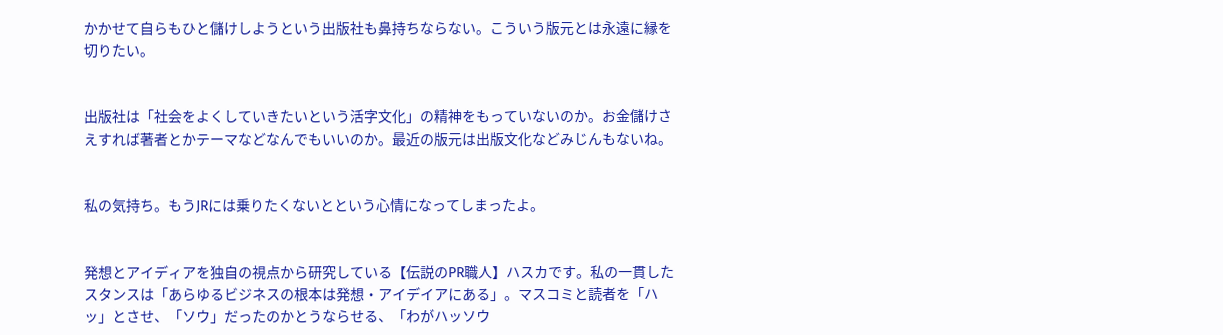かかせて自らもひと儲けしようという出版社も鼻持ちならない。こういう版元とは永遠に縁を切りたい。


出版社は「社会をよくしていきたいという活字文化」の精神をもっていないのか。お金儲けさえすれば著者とかテーマなどなんでもいいのか。最近の版元は出版文化などみじんもないね。


私の気持ち。もうJRには乗りたくないとという心情になってしまったよ。


発想とアイディアを独自の視点から研究している【伝説のPR職人】ハスカです。私の一貫したスタンスは「あらゆるビジネスの根本は発想・アイデイアにある」。マスコミと読者を「ハッ」とさせ、「ソウ」だったのかとうならせる、「わがハッソウ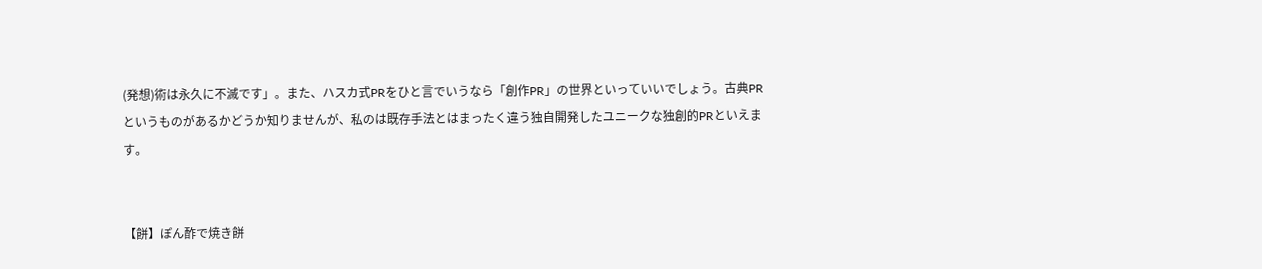(発想)術は永久に不滅です」。また、ハスカ式PRをひと言でいうなら「創作PR」の世界といっていいでしょう。古典PRというものがあるかどうか知りませんが、私のは既存手法とはまったく違う独自開発したユニークな独創的PRといえます。


【餅】ぽん酢で焼き餅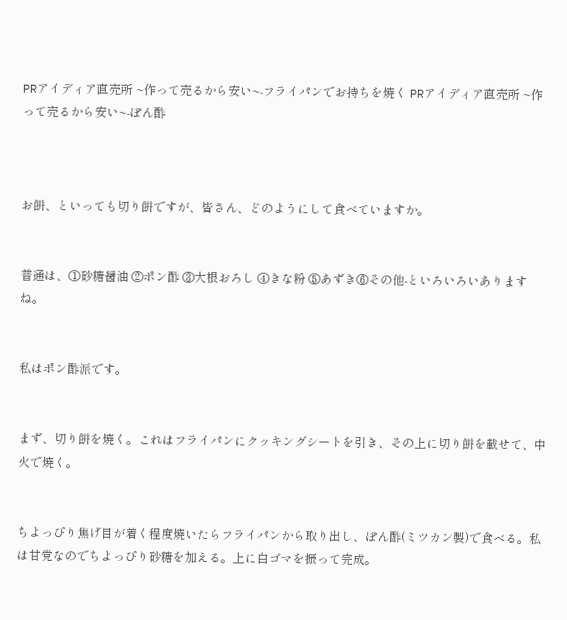PRアイディア直売所 ~作って売るから安い~-フライパンでお持ちを焼く PRアイディア直売所 ~作って売るから安い~-ぽん酢



お餅、といっても切り餅ですが、皆さん、どのようにして食べていますか。


普通は、①砂糖醤油 ②ポン酢 ③大根おろし ④きな粉 ⑤あずき⑥その他-といろいろいありますね。


私はポン酢派です。


まず、切り餅を焼く。これはフライパンにクッキングシートを引き、その上に切り餅を載せて、中火で焼く。


ちよっぴり焦げ目が着く程度焼いたらフライパンから取り出し、ぽん酢(ミツカン製)で食べる。私は甘党なのでちよっぴり砂糖を加える。上に白ゴマを振って完成。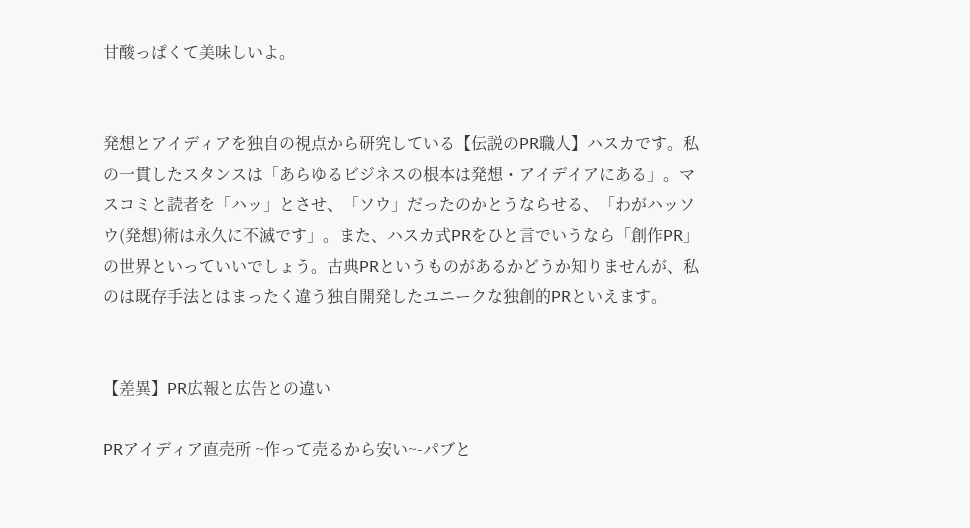甘酸っぱくて美味しいよ。


発想とアイディアを独自の視点から研究している【伝説のPR職人】ハスカです。私の一貫したスタンスは「あらゆるビジネスの根本は発想・アイデイアにある」。マスコミと読者を「ハッ」とさせ、「ソウ」だったのかとうならせる、「わがハッソウ(発想)術は永久に不滅です」。また、ハスカ式PRをひと言でいうなら「創作PR」の世界といっていいでしょう。古典PRというものがあるかどうか知りませんが、私のは既存手法とはまったく違う独自開発したユニークな独創的PRといえます。


【差異】PR広報と広告との違い

PRアイディア直売所 ~作って売るから安い~-パブと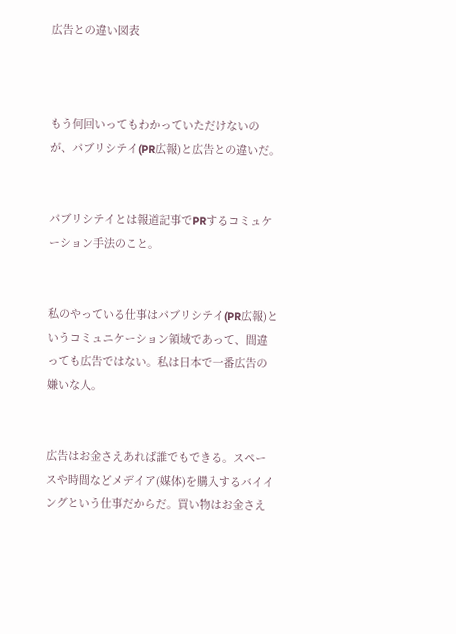広告との違い図表



もう何回いってもわかっていただけないのが、パブリシテイ(PR広報)と広告との違いだ。


パブリシテイとは報道記事でPRするコミュケーション手法のこと。


私のやっている仕事はパブリシテイ(PR広報)というコミュニケーション領域であって、間違っても広告ではない。私は日本で一番広告の嫌いな人。


広告はお金さえあれば誰でもできる。スペースや時間などメデイア(媒体)を購入するバイイングという仕事だからだ。買い物はお金さえ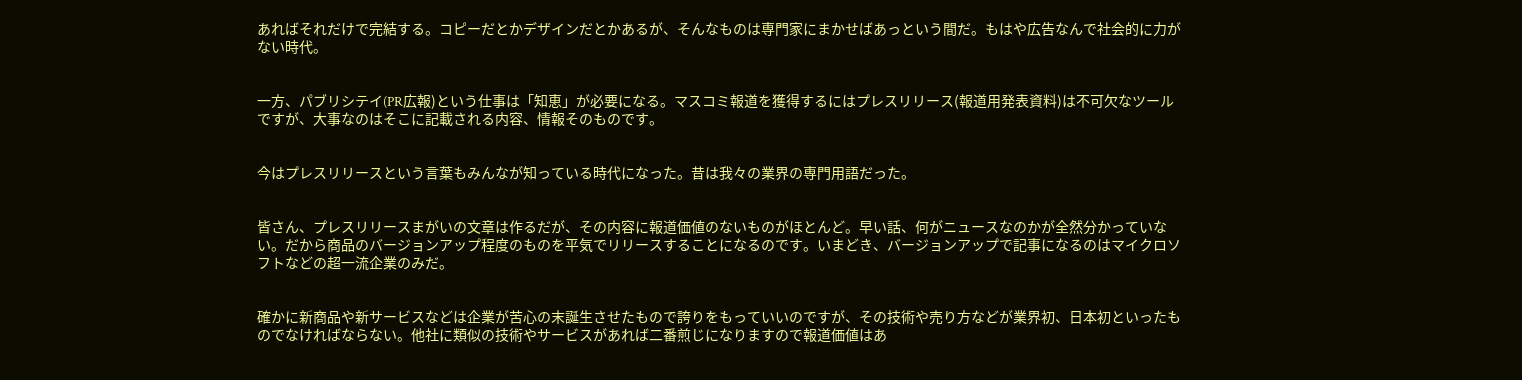あればそれだけで完結する。コピーだとかデザインだとかあるが、そんなものは専門家にまかせばあっという間だ。もはや広告なんで社会的に力がない時代。


一方、パブリシテイ(PR広報)という仕事は「知恵」が必要になる。マスコミ報道を獲得するにはプレスリリース(報道用発表資料)は不可欠なツールですが、大事なのはそこに記載される内容、情報そのものです。


今はプレスリリースという言葉もみんなが知っている時代になった。昔は我々の業界の専門用語だった。


皆さん、プレスリリースまがいの文章は作るだが、その内容に報道価値のないものがほとんど。早い話、何がニュースなのかが全然分かっていない。だから商品のバージョンアップ程度のものを平気でリリースすることになるのです。いまどき、バージョンアップで記事になるのはマイクロソフトなどの超一流企業のみだ。


確かに新商品や新サービスなどは企業が苦心の末誕生させたもので誇りをもっていいのですが、その技術や売り方などが業界初、日本初といったものでなければならない。他社に類似の技術やサービスがあれば二番煎じになりますので報道価値はあ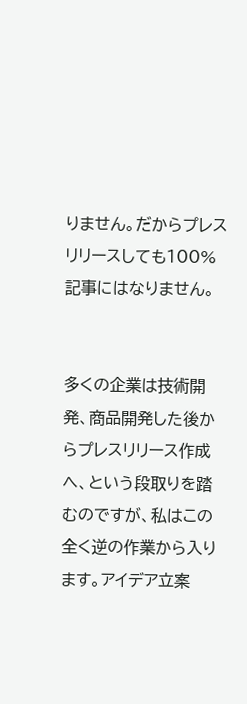りません。だからプレスリリースしても100%記事にはなりません。


多くの企業は技術開発、商品開発した後からプレスリリース作成へ、という段取りを踏むのですが、私はこの全く逆の作業から入ります。アイデア立案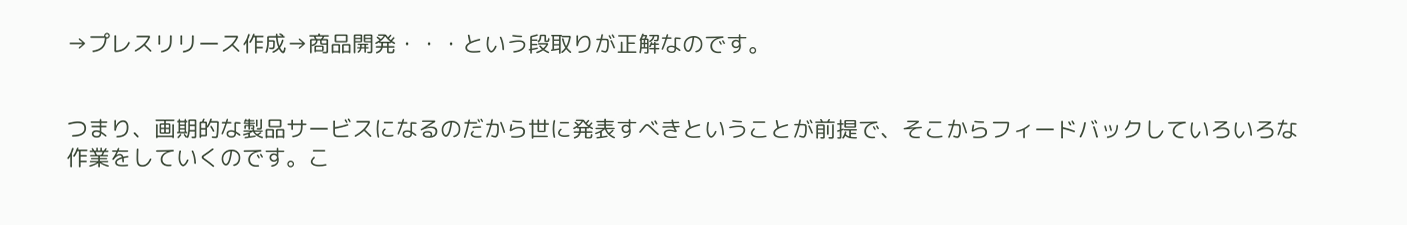→プレスリリース作成→商品開発・・・という段取りが正解なのです。


つまり、画期的な製品サービスになるのだから世に発表すべきということが前提で、そこからフィードバックしていろいろな作業をしていくのです。こ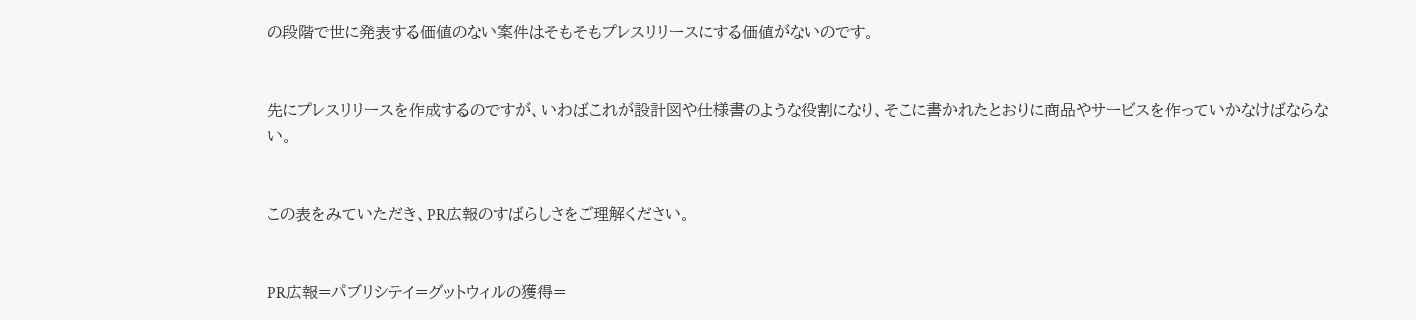の段階で世に発表する価値のない案件はそもそもプレスリリースにする価値がないのです。


先にプレスリリースを作成するのですが、いわばこれが設計図や仕様書のような役割になり、そこに書かれたとおりに商品やサービスを作っていかなけばならない。


この表をみていただき、PR広報のすばらしさをご理解ください。


PR広報=パブリシテイ=グットウィルの獲得=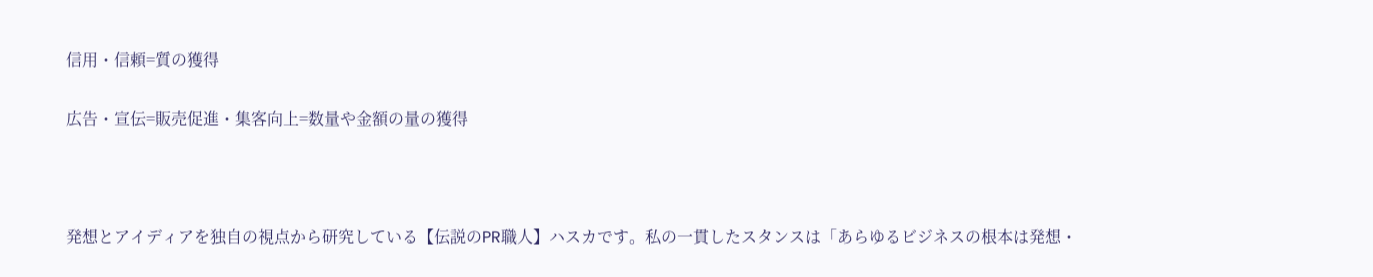信用・信頼=質の獲得

広告・宣伝=販売促進・集客向上=数量や金額の量の獲得



発想とアイディアを独自の視点から研究している【伝説のPR職人】ハスカです。私の一貫したスタンスは「あらゆるビジネスの根本は発想・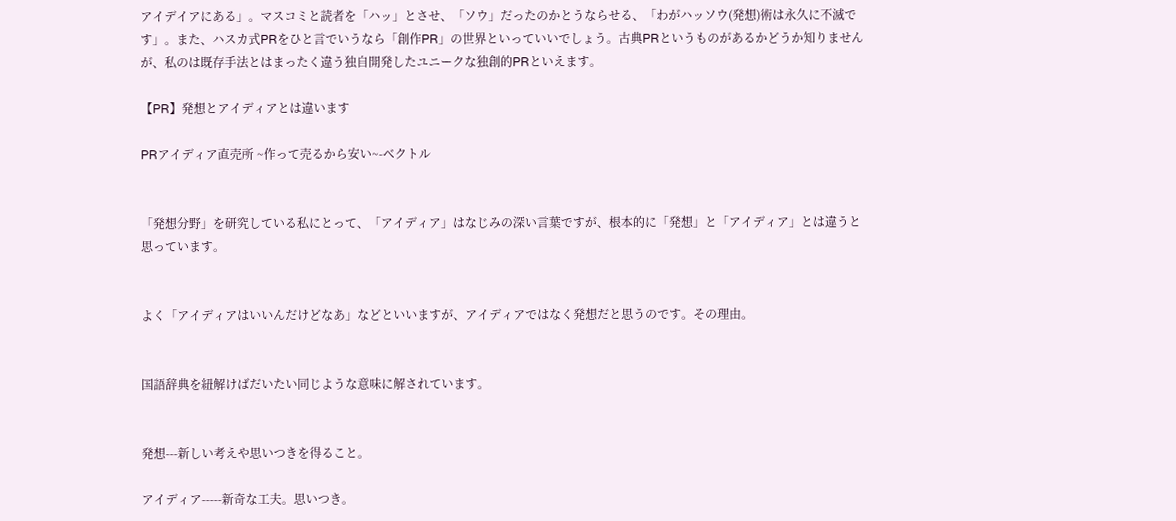アイデイアにある」。マスコミと読者を「ハッ」とさせ、「ソウ」だったのかとうならせる、「わがハッソウ(発想)術は永久に不滅です」。また、ハスカ式PRをひと言でいうなら「創作PR」の世界といっていいでしょう。古典PRというものがあるかどうか知りませんが、私のは既存手法とはまったく違う独自開発したユニークな独創的PRといえます。

【PR】発想とアイディアとは違います

PRアイディア直売所 ~作って売るから安い~-ベクトル


「発想分野」を研究している私にとって、「アイディア」はなじみの深い言葉ですが、根本的に「発想」と「アイディア」とは違うと思っています。


よく「アイディアはいいんだけどなあ」などといいますが、アイディアではなく発想だと思うのです。その理由。


国語辞典を紐解けばだいたい同じような意味に解されています。


発想---新しい考えや思いつきを得ること。

アイディア-----新奇な工夫。思いつき。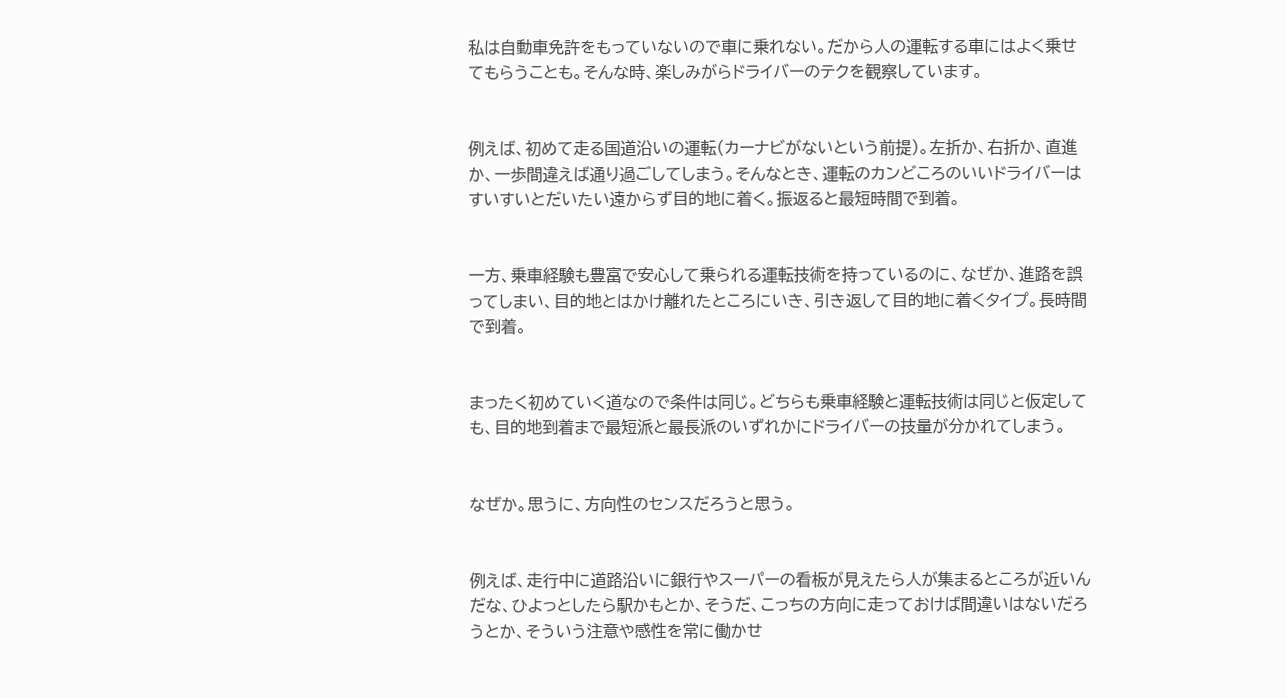私は自動車免許をもっていないので車に乗れない。だから人の運転する車にはよく乗せてもらうことも。そんな時、楽しみがらドライバーのテクを観察しています。


例えば、初めて走る国道沿いの運転(カーナビがないという前提)。左折か、右折か、直進か、一歩間違えば通り過ごしてしまう。そんなとき、運転のカンどころのいいドライバーはすいすいとだいたい遠からず目的地に着く。振返ると最短時間で到着。


一方、乗車経験も豊富で安心して乗られる運転技術を持っているのに、なぜか、進路を誤ってしまい、目的地とはかけ離れたところにいき、引き返して目的地に着くタイプ。長時間で到着。


まったく初めていく道なので条件は同じ。どちらも乗車経験と運転技術は同じと仮定しても、目的地到着まで最短派と最長派のいずれかにドライバーの技量が分かれてしまう。


なぜか。思うに、方向性のセンスだろうと思う。


例えば、走行中に道路沿いに銀行やスーパーの看板が見えたら人が集まるところが近いんだな、ひよっとしたら駅かもとか、そうだ、こっちの方向に走っておけば間違いはないだろうとか、そういう注意や感性を常に働かせ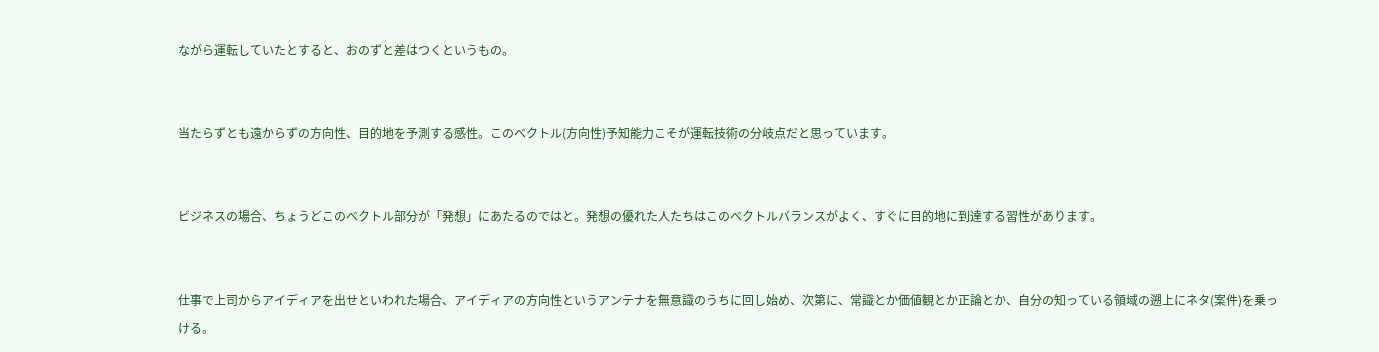ながら運転していたとすると、おのずと差はつくというもの。


当たらずとも遠からずの方向性、目的地を予測する感性。このベクトル(方向性)予知能力こそが運転技術の分岐点だと思っています。


ビジネスの場合、ちょうどこのベクトル部分が「発想」にあたるのではと。発想の優れた人たちはこのベクトルバランスがよく、すぐに目的地に到達する習性があります。


仕事で上司からアイディアを出せといわれた場合、アイディアの方向性というアンテナを無意識のうちに回し始め、次第に、常識とか価値観とか正論とか、自分の知っている領域の遡上にネタ(案件)を乗っける。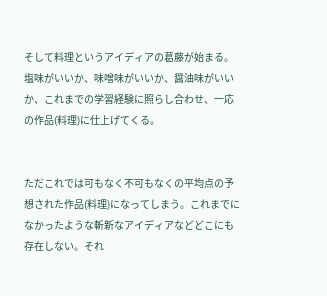そして料理というアイディアの葛藤が始まる。塩味がいいか、味噌味がいいか、醤油味がいいか、これまでの学習経験に照らし合わせ、一応の作品(料理)に仕上げてくる。


ただこれでは可もなく不可もなくの平均点の予想された作品(料理)になってしまう。これまでになかったような斬新なアイディアなどどこにも存在しない。それ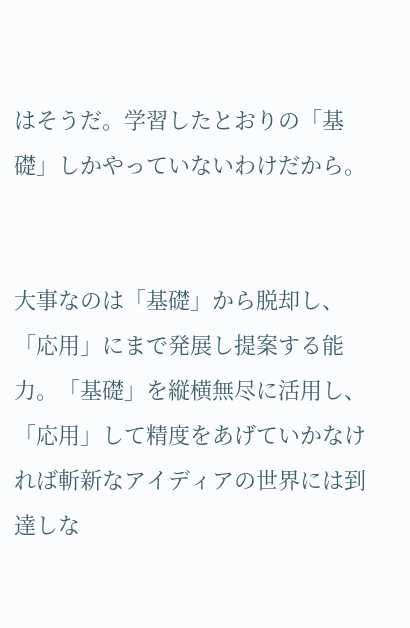はそうだ。学習したとおりの「基礎」しかやっていないわけだから。


大事なのは「基礎」から脱却し、「応用」にまで発展し提案する能力。「基礎」を縦横無尽に活用し、「応用」して精度をあげていかなければ斬新なアイディアの世界には到達しな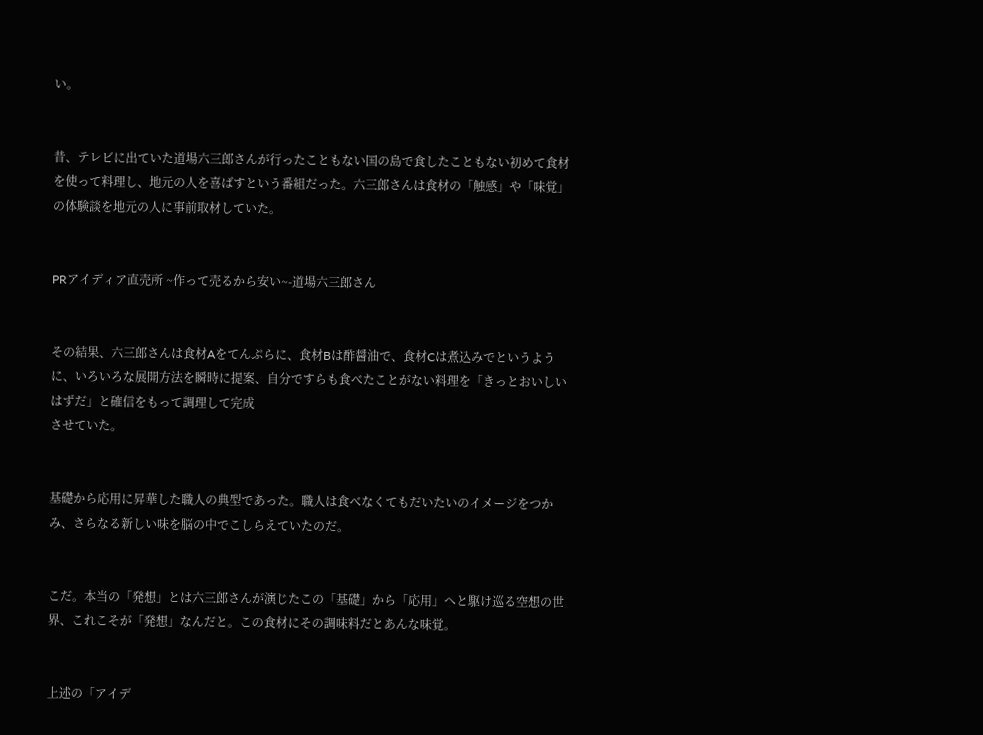い。


昔、テレビに出ていた道場六三郎さんが行ったこともない国の島で食したこともない初めて食材を使って料理し、地元の人を喜ばすという番組だった。六三郎さんは食材の「触感」や「味覚」の体験談を地元の人に事前取材していた。


PRアイディア直売所 ~作って売るから安い~-道場六三郎さん


その結果、六三郎さんは食材Aをてんぷらに、食材Bは酢醤油で、食材Cは煮込みでというように、いろいろな展開方法を瞬時に提案、自分ですらも食べたことがない料理を「きっとおいしいはずだ」と確信をもって調理して完成
させていた。


基礎から応用に昇華した職人の典型であった。職人は食べなくてもだいたいのイメージをつかみ、さらなる新しい味を脳の中でこしらえていたのだ。


こだ。本当の「発想」とは六三郎さんが演じたこの「基礎」から「応用」へと駆け巡る空想の世界、これこそが「発想」なんだと。この食材にその調味料だとあんな味覚。


上述の「アイデ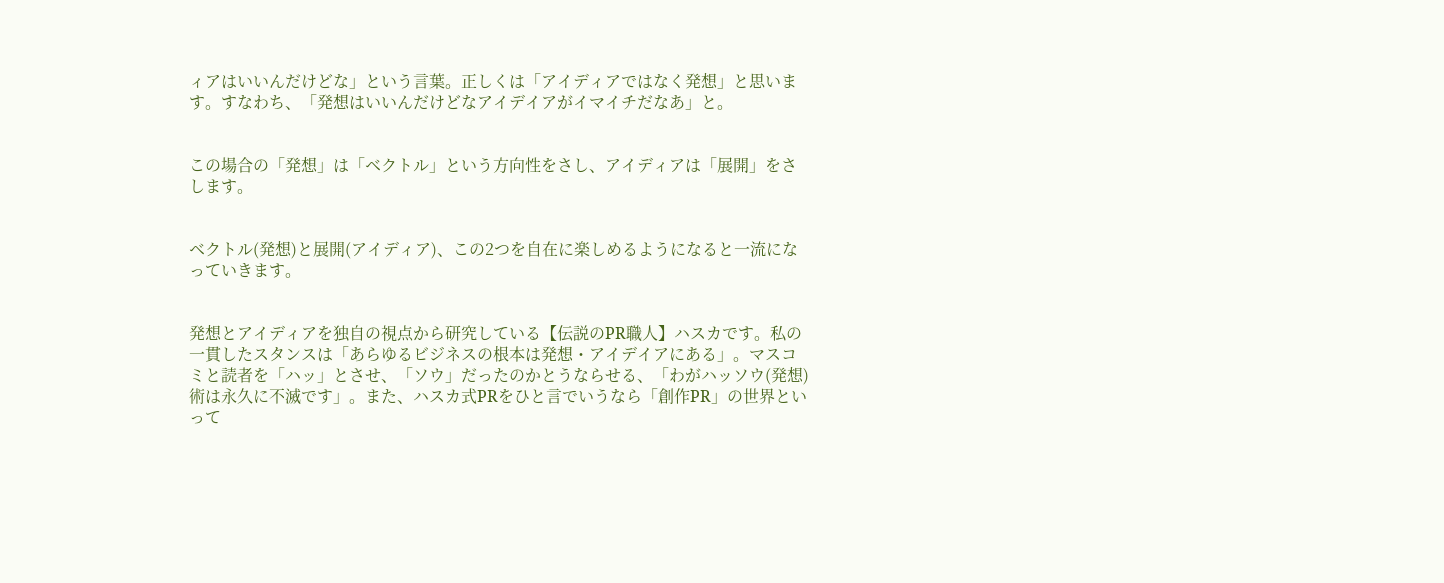ィアはいいんだけどな」という言葉。正しくは「アイディアではなく発想」と思います。すなわち、「発想はいいんだけどなアイデイアがイマイチだなあ」と。


この場合の「発想」は「ベクトル」という方向性をさし、アイディアは「展開」をさします。


ベクトル(発想)と展開(アイディア)、この2つを自在に楽しめるようになると一流になっていきます。


発想とアイディアを独自の視点から研究している【伝説のPR職人】ハスカです。私の一貫したスタンスは「あらゆるビジネスの根本は発想・アイデイアにある」。マスコミと読者を「ハッ」とさせ、「ソウ」だったのかとうならせる、「わがハッソウ(発想)術は永久に不滅です」。また、ハスカ式PRをひと言でいうなら「創作PR」の世界といって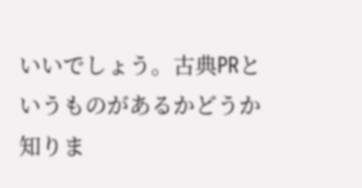いいでしょう。古典PRというものがあるかどうか知りま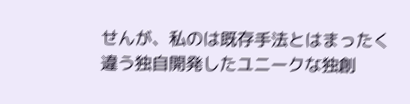せんが、私のは既存手法とはまったく違う独自開発したユニークな独創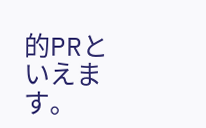的PRといえます。